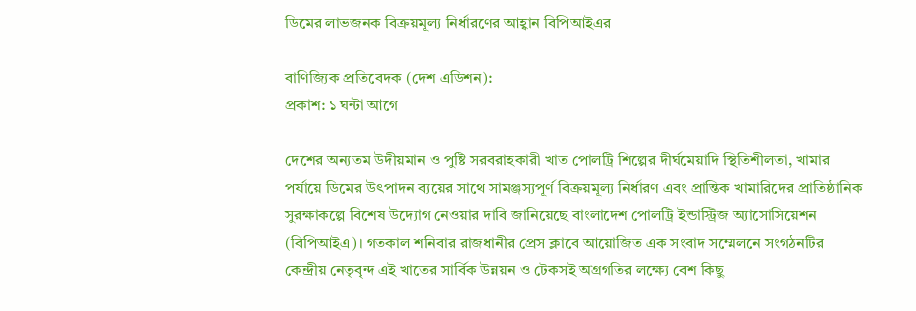ডিমের লাভজনক বিক্রয়মূল্য নির্ধারণের আহ্বান বিপিআইএর

বাণিজ্যিক প্রতিবেদক (দেশ এডিশন):
প্রকাশ: ১ ঘন্টা আগে

দেশের অন্যতম উদীয়মান ও পুষ্টি সরবরাহকারী খাত পোলট্রি শিল্পের দীর্ঘমেয়াদি স্থিতিশীলতা, খামার পর্যায়ে ডিমের উৎপাদন ব্যয়ের সাথে সামঞ্জস্যপূর্ণ বিক্রয়মূল্য নির্ধারণ এবং প্রান্তিক খামারিদের প্রাতিষ্ঠানিক সুরক্ষাকল্পে বিশেষ উদ্যোগ নেওয়ার দাবি জানিয়েছে বাংলাদেশ পোলট্রি ইন্ডাস্ট্রিজ অ্যাসোসিয়েশন (বিপিআইএ)। গতকাল শনিবার রাজধানীর প্রেস ক্লাবে আয়োজিত এক সংবাদ সম্মেলনে সংগঠনটির কেন্দ্রীয় নেতৃবৃন্দ এই খাতের সার্বিক উন্নয়ন ও টেকসই অগ্রগতির লক্ষ্যে বেশ কিছু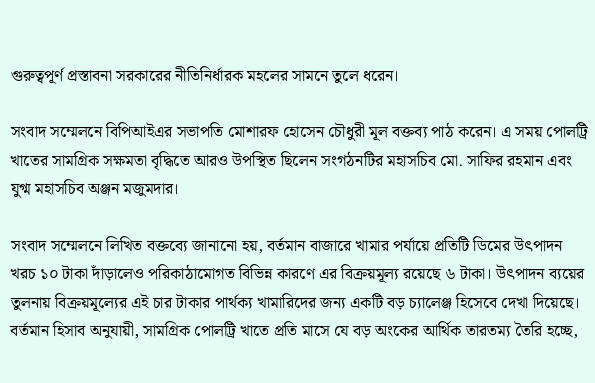গুরুত্বপূর্ণ প্রস্তাবনা সরকারের নীতিনির্ধারক মহলের সামনে তুলে ধরেন।

সংবাদ সম্মেলনে বিপিআইএর সভাপতি মোশারফ হোসেন চৌধুরী মূল বক্তব্য পাঠ করেন। এ সময় পোলট্রি খাতের সামগ্রিক সক্ষমতা বৃদ্ধিতে আরও উপস্থিত ছিলেন সংগঠনটির মহাসচিব মো. সাফির রহমান এবং যুগ্ম মহাসচিব অঞ্জন মজুমদার।

সংবাদ সম্মেলনে লিখিত বক্তব্যে জানানো হয়, বর্তমান বাজারে খামার পর্যায়ে প্রতিটি ডিমের উৎপাদন খরচ ১০ টাকা দাঁড়ালেও পরিকাঠামোগত বিভিন্ন কারণে এর বিক্রয়মূল্য রয়েছে ৬ টাকা। উৎপাদন ব্যয়ের তুলনায় বিক্রয়মূল্যের এই চার টাকার পার্থক্য খামারিদের জন্য একটি বড় চ্যালেঞ্জ হিসেবে দেখা দিয়েছে। বর্তমান হিসাব অনুযায়ী, সামগ্রিক পোলট্রি খাতে প্রতি মাসে যে বড় অংকের আর্থিক তারতম্য তৈরি হচ্ছে,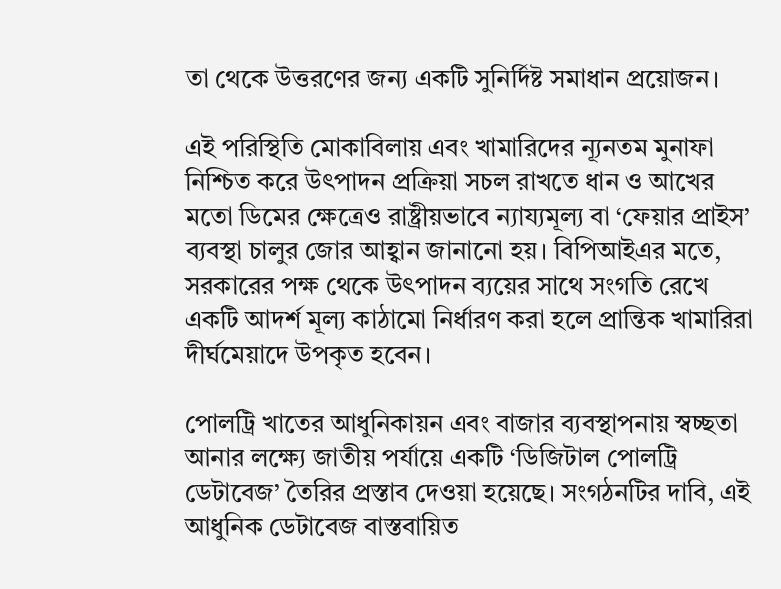তা থেকে উত্তরণের জন্য একটি সুনির্দিষ্ট সমাধান প্রয়োজন।

এই পরিস্থিতি মোকাবিলায় এবং খামারিদের ন্যূনতম মুনাফা নিশ্চিত করে উৎপাদন প্রক্রিয়া সচল রাখতে ধান ও আখের মতো ডিমের ক্ষেত্রেও রাষ্ট্রীয়ভাবে ন্যায্যমূল্য বা ‘ফেয়ার প্রাইস’ ব্যবস্থা চালুর জোর আহ্বান জানানো হয়। বিপিআইএর মতে, সরকারের পক্ষ থেকে উৎপাদন ব্যয়ের সাথে সংগতি রেখে একটি আদর্শ মূল্য কাঠামো নির্ধারণ করা হলে প্রান্তিক খামারিরা দীর্ঘমেয়াদে উপকৃত হবেন।

পোলট্রি খাতের আধুনিকায়ন এবং বাজার ব্যবস্থাপনায় স্বচ্ছতা আনার লক্ষ্যে জাতীয় পর্যায়ে একটি ‘ডিজিটাল পোলট্রি ডেটাবেজ’ তৈরির প্রস্তাব দেওয়া হয়েছে। সংগঠনটির দাবি, এই আধুনিক ডেটাবেজ বাস্তবায়িত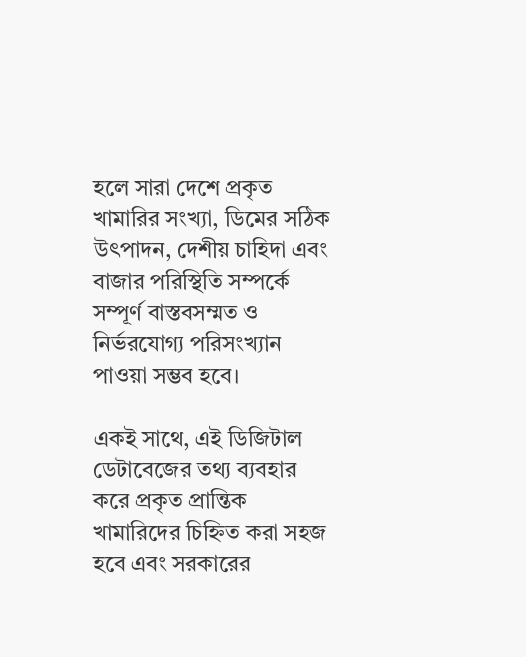হলে সারা দেশে প্রকৃত খামারির সংখ্যা, ডিমের সঠিক উৎপাদন, দেশীয় চাহিদা এবং বাজার পরিস্থিতি সম্পর্কে সম্পূর্ণ বাস্তবসম্মত ও নির্ভরযোগ্য পরিসংখ্যান পাওয়া সম্ভব হবে।

একই সাথে, এই ডিজিটাল ডেটাবেজের তথ্য ব্যবহার করে প্রকৃত প্রান্তিক খামারিদের চিহ্নিত করা সহজ হবে এবং সরকারের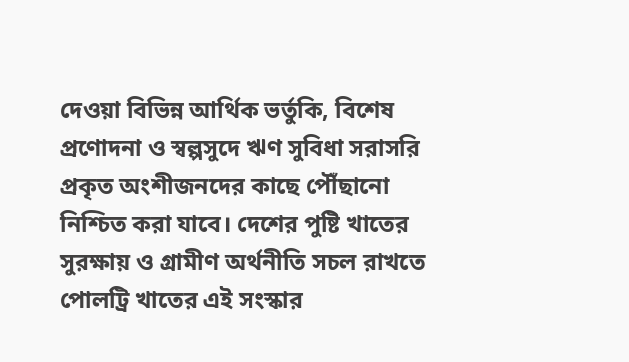দেওয়া বিভিন্ন আর্থিক ভর্তুকি, বিশেষ প্রণোদনা ও স্বল্পসুদে ঋণ সুবিধা সরাসরি প্রকৃত অংশীজনদের কাছে পৌঁছানো নিশ্চিত করা যাবে। দেশের পুষ্টি খাতের সুরক্ষায় ও গ্রামীণ অর্থনীতি সচল রাখতে পোলট্রি খাতের এই সংস্কার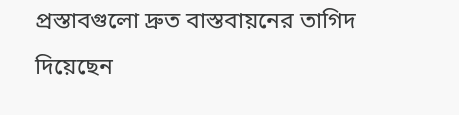প্রস্তাবগুলো দ্রুত বাস্তবায়নের তাগিদ দিয়েছেন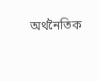অর্থনৈতিক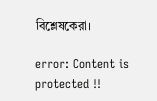বিশ্লেষকেরা।

error: Content is protected !!